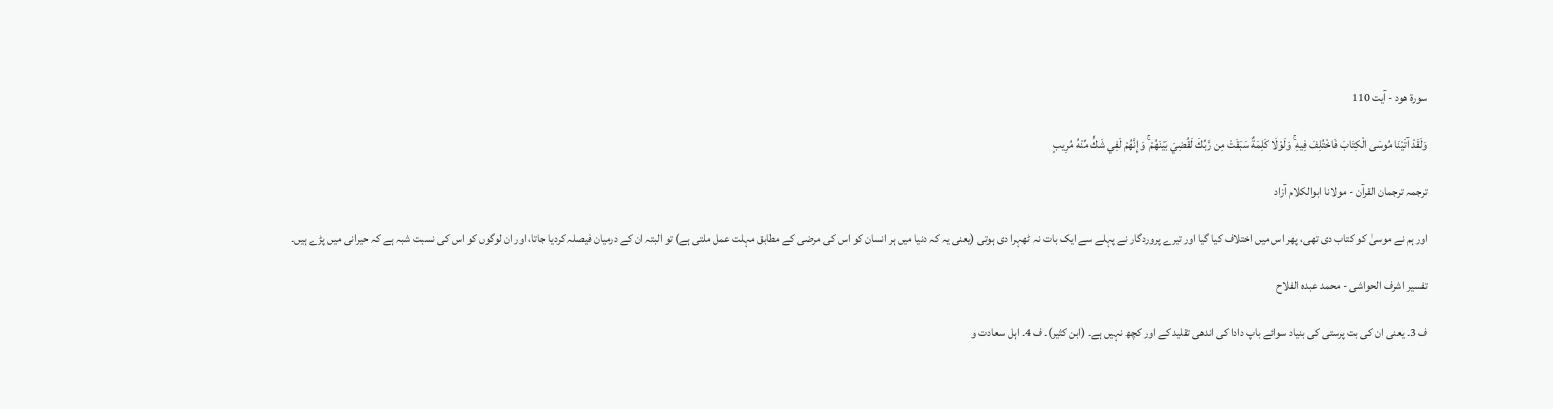سورة ھود - آیت 110

وَلَقَدْ آتَيْنَا مُوسَى الْكِتَابَ فَاخْتُلِفَ فِيهِ ۚ وَلَوْلَا كَلِمَةٌ سَبَقَتْ مِن رَّبِّكَ لَقُضِيَ بَيْنَهُمْ ۚ وَإِنَّهُمْ لَفِي شَكٍّ مِّنْهُ مُرِيبٍ

ترجمہ ترجمان القرآن - مولانا ابوالکلام آزاد

اور ہم نے موسیٰ کو کتاب دی تھی، پھر اس میں اختلاف کیا گیا اور تیرے پروردگار نے پہلے سے ایک بات نہ ٹھہرا دی ہوتی (یعنی یہ کہ دنیا میں ہر انسان کو اس کی مرضی کے مطابق مہلت عمل ملتی ہے) تو البتہ ان کے درمیان فیصلہ کردیا جاتا، اور ان لوگوں کو اس کی نسبت شبہ ہے کہ حیرانی میں پڑے ہیں۔

تفسیر اشرف الحواشی - محمد عبدہ الفلاح

ف 3۔ یعنی ان کی بت پرستی کی بنیاد سوائے باپ دادا کی اندھی تقلید کے اور کچھ نہیں ہے۔ (ابن کثیر)۔ ف 4۔ اہل سعادت و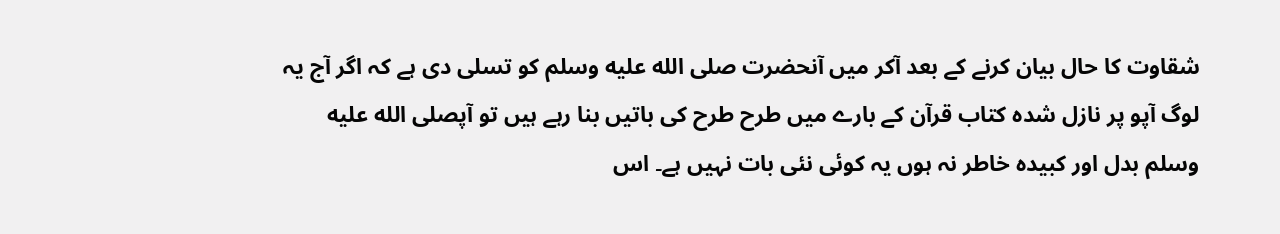شقاوت کا حال بیان کرنے کے بعد آکر میں آنحضرت صلى الله عليه وسلم کو تسلی دی ہے کہ اگر آج یہ لوگ آپو پر نازل شدہ کتاب قرآن کے بارے میں طرح طرح کی باتیں بنا رہے ہیں تو آپصلى الله عليه وسلم بدل اور کبیدہ خاطر نہ ہوں یہ کوئی نئی بات نہیں ہے۔ اس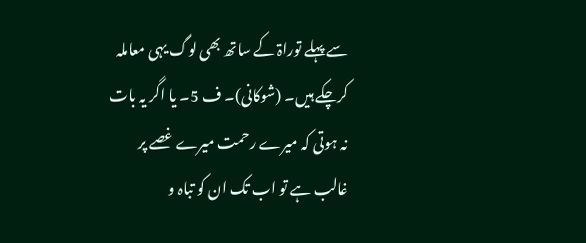سے پہلے توراۃ کے ساتھ بھی لوگ یہی معاملہ کرچکے ہیں۔ (شوکانی)۔ ف 5۔ یا اگر یہ بات نہ ہوتی کہ میرے رحمت میرے غصے پر غالب ہے تو اب تک ان کو تباہ و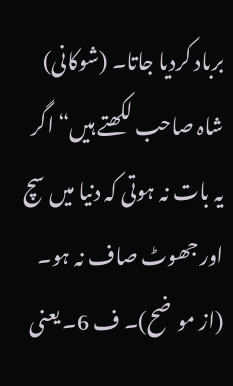برباد کردیا جاتا۔ (شوکانی) شاہ صاحب لکھتے ہیں“ اگر یہ بات نہ ہوتی کہ دنیا میں سچ اور جھوٹ صاف نہ ہو۔ (از موضح)۔ ف 6۔ یعنی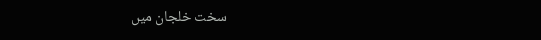سخت خلجان میں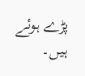پڑے ہوئے ہیں۔